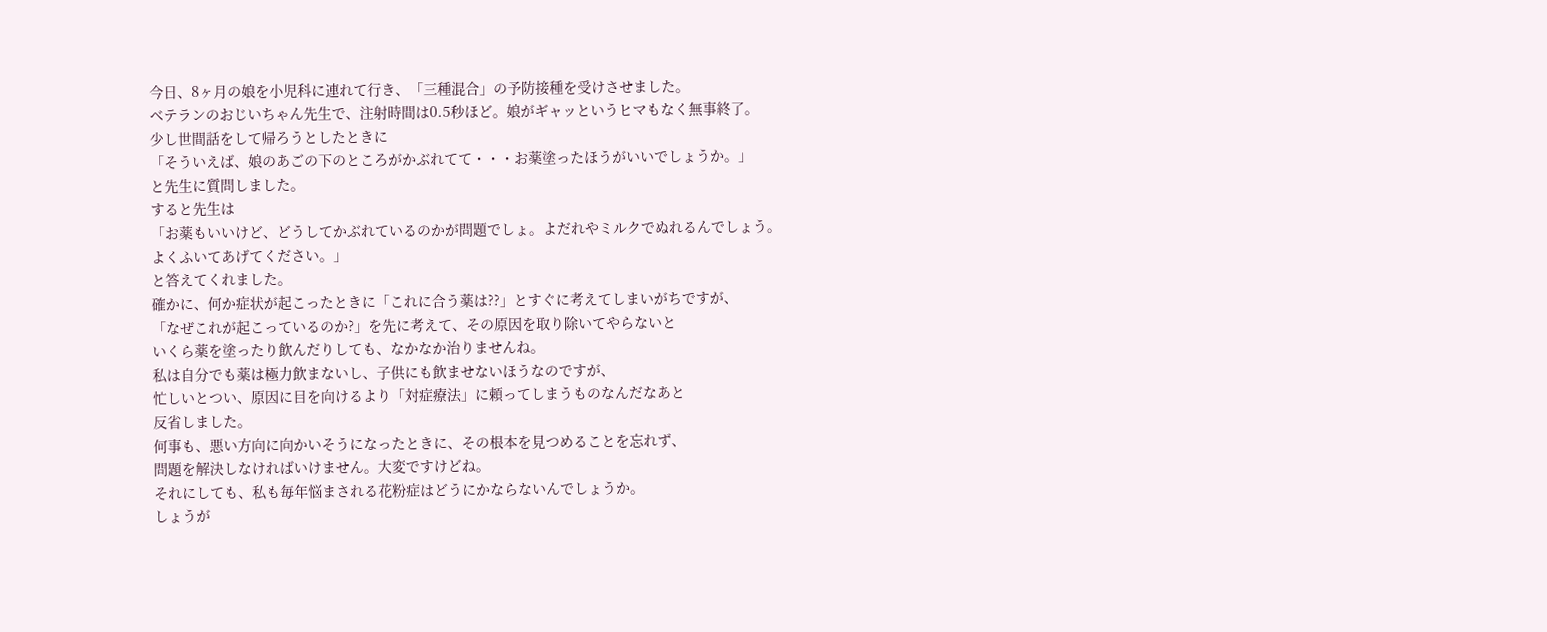今日、8ヶ月の娘を小児科に連れて行き、「三種混合」の予防接種を受けさせました。
ベテランのおじいちゃん先生で、注射時間は0.5秒ほど。娘がギャッというヒマもなく無事終了。
少し世間話をして帰ろうとしたときに
「そういえば、娘のあごの下のところがかぶれてて・・・お薬塗ったほうがいいでしょうか。」
と先生に質問しました。
すると先生は
「お薬もいいけど、どうしてかぶれているのかが問題でしょ。よだれやミルクでぬれるんでしょう。
よくふいてあげてください。」
と答えてくれました。
確かに、何か症状が起こったときに「これに合う薬は??」とすぐに考えてしまいがちですが、
「なぜこれが起こっているのか?」を先に考えて、その原因を取り除いてやらないと
いくら薬を塗ったり飲んだりしても、なかなか治りませんね。
私は自分でも薬は極力飲まないし、子供にも飲ませないほうなのですが、
忙しいとつい、原因に目を向けるより「対症療法」に頼ってしまうものなんだなあと
反省しました。
何事も、悪い方向に向かいそうになったときに、その根本を見つめることを忘れず、
問題を解決しなければいけません。大変ですけどね。
それにしても、私も毎年悩まされる花粉症はどうにかならないんでしょうか。
しょうが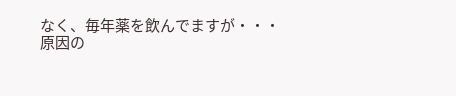なく、毎年薬を飲んでますが・・・
原因の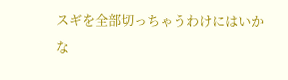スギを全部切っちゃうわけにはいかな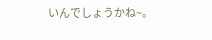いんでしょうかね~。